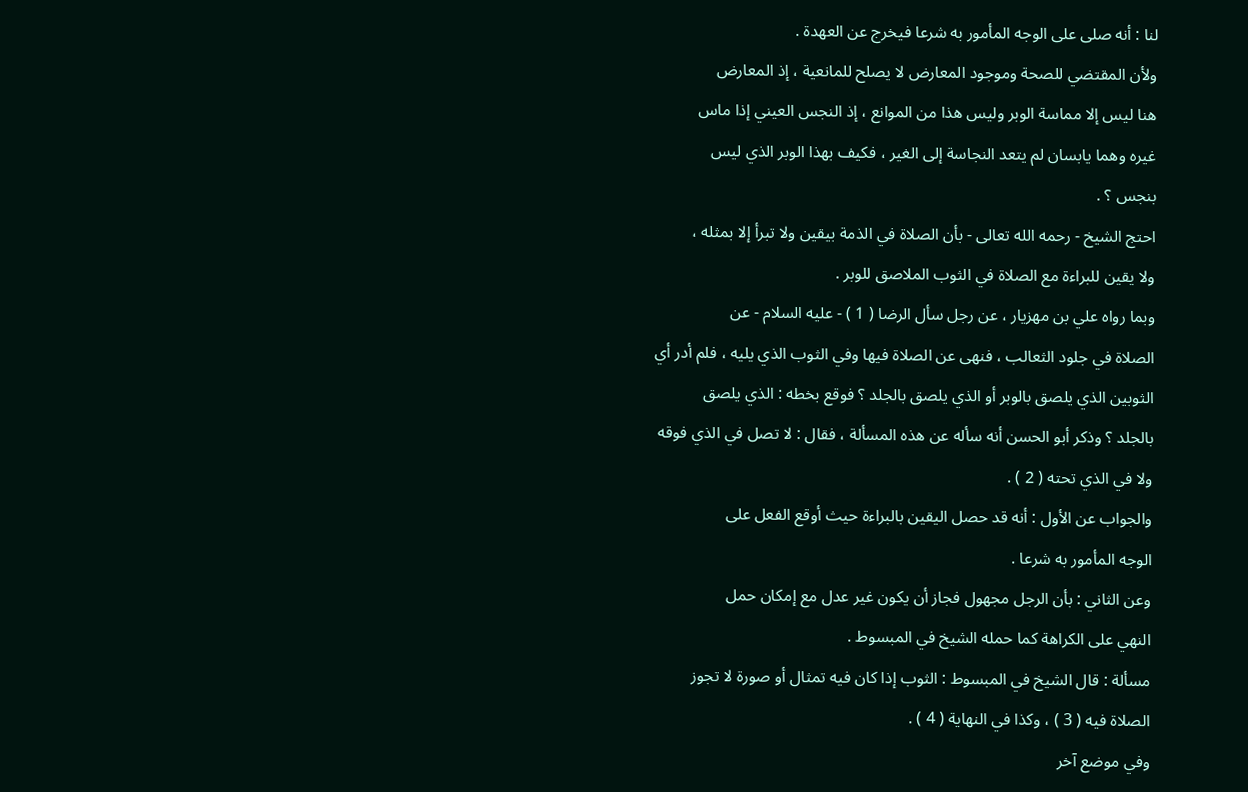لنا : أنه صلى على الوجه المأمور به شرعا فيخرج عن العهدة .
ولأن المقتضي للصحة وموجود المعارض لا يصلح للمانعية ، إذ المعارض
هنا ليس إلا مماسة الوبر وليس هذا من الموانع ، إذ النجس العيني إذا ماس
غيره وهما يابسان لم يتعد النجاسة إلى الغير ، فكيف بهذا الوبر الذي ليس
بنجس ؟ .
احتج الشيخ - رحمه الله تعالى - بأن الصلاة في الذمة بيقين ولا تبرأ إلا بمثله ،
ولا يقين للبراءة مع الصلاة في الثوب الملاصق للوبر .
وبما رواه علي بن مهزيار ، عن رجل سأل الرضا ( 1 ) - عليه السلام - عن
الصلاة في جلود الثعالب ، فنهى عن الصلاة فيها وفي الثوب الذي يليه ، فلم أدر أي
الثوبين الذي يلصق بالوبر أو الذي يلصق بالجلد ؟ فوقع بخطه : الذي يلصق
بالجلد ؟ وذكر أبو الحسن أنه سأله عن هذه المسألة ، فقال : لا تصل في الذي فوقه
ولا في الذي تحته ( 2 ) .
والجواب عن الأول : أنه قد حصل اليقين بالبراءة حيث أوقع الفعل على
الوجه المأمور به شرعا .
وعن الثاني : بأن الرجل مجهول فجاز أن يكون غير عدل مع إمكان حمل
النهي على الكراهة كما حمله الشيخ في المبسوط .
مسألة : قال الشيخ في المبسوط : الثوب إذا كان فيه تمثال أو صورة لا تجوز
الصلاة فيه ( 3 ) ، وكذا في النهاية ( 4 ) .
وفي موضع آخر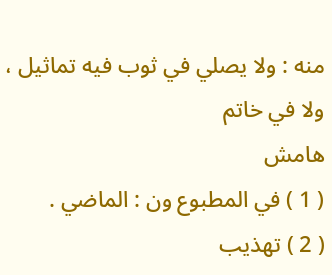منه : ولا يصلي في ثوب فيه تماثيل ، ولا في خاتم
هامش
( 1 ) في المطبوع ون : الماضي .
( 2 ) تهذيب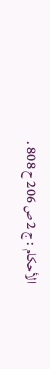الأحكام : ج 2 ص 206 ح 808 .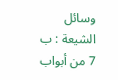وسائل الشيعة : ب 7 من أبواب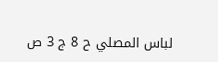لباس المصلي ح 8 ج 3 ص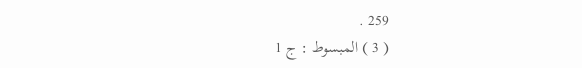259 .
( 3 ) المبسوط : ج 1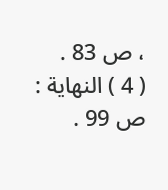، ص 83 .
( 4 ) النهاية : ص 99 .